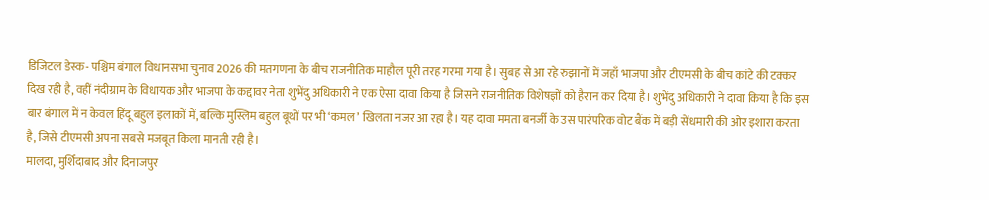डिजिटल डेस्क- पश्चिम बंगाल विधानसभा चुनाव 2026 की मतगणना के बीच राजनीतिक माहौल पूरी तरह गरमा गया है। सुबह से आ रहे रुझानों में जहाँ भाजपा और टीएमसी के बीच कांटे की टक्कर दिख रही है, वहीं नंदीग्राम के विधायक और भाजपा के कद्दावर नेता शुभेंदु अधिकारी ने एक ऐसा दावा किया है जिसने राजनीतिक विशेषज्ञों को हैरान कर दिया है। शुभेंदु अधिकारी ने दावा किया है कि इस बार बंगाल में न केवल हिंदू बहुल इलाकों में, बल्कि मुस्लिम बहुल बूथों पर भी ‘कमल’ खिलता नजर आ रहा है। यह दावा ममता बनर्जी के उस पारंपरिक वोट बैंक में बड़ी सेंधमारी की ओर इशारा करता है, जिसे टीएमसी अपना सबसे मजबूत किला मानती रही है।
मालदा, मुर्शिदाबाद और दिनाजपुर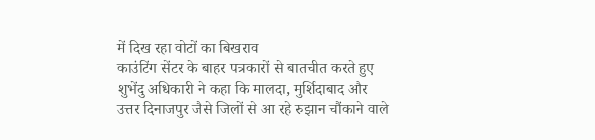में दिख रहा वोटों का बिखराव
काउंटिंग सेंटर के बाहर पत्रकारों से बातचीत करते हुए शुभेंदु अधिकारी ने कहा कि मालदा, मुर्शिदाबाद और उत्तर दिनाजपुर जैसे जिलों से आ रहे रुझान चौंकाने वाले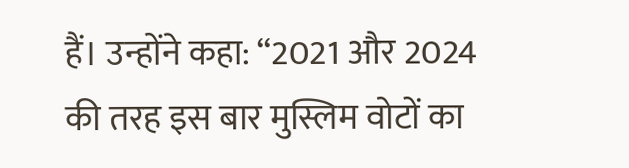हैं। उन्होंने कहा: “2021 और 2024 की तरह इस बार मुस्लिम वोटों का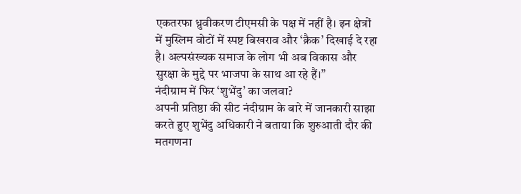एकतरफा ध्रुवीकरण टीएमसी के पक्ष में नहीं है। इन क्षेत्रों में मुस्लिम वोटों में स्पष्ट बिखराव और ‘क्रैक’ दिखाई दे रहा है। अल्पसंख्यक समाज के लोग भी अब विकास और सुरक्षा के मुद्दे पर भाजपा के साथ आ रहे हैं।”
नंदीग्राम में फिर ‘शुभेंदु’ का जलवा?
अपनी प्रतिष्ठा की सीट नंदीग्राम के बारे में जानकारी साझा करते हुए शुभेंदु अधिकारी ने बताया कि शुरुआती दौर की मतगणना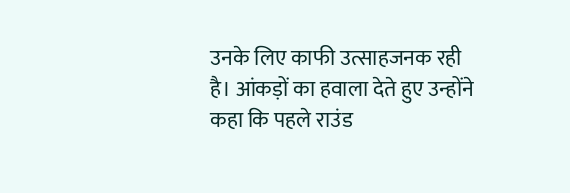उनके लिए काफी उत्साहजनक रही है। आंकड़ों का हवाला देते हुए उन्होंने कहा कि पहले राउंड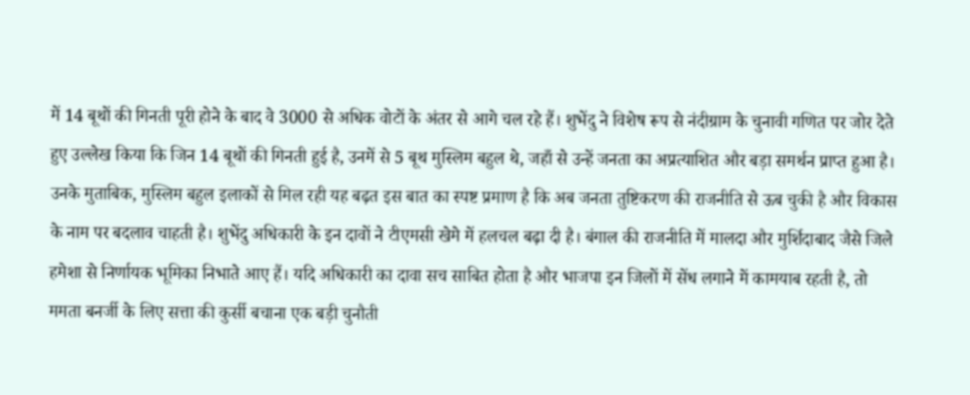में 14 बूथों की गिनती पूरी होने के बाद वे 3000 से अधिक वोटों के अंतर से आगे चल रहे हैं। शुभेंदु ने विशेष रूप से नंदीग्राम के चुनावी गणित पर जोर देते हुए उल्लेख किया कि जिन 14 बूथों की गिनती हुई है, उनमें से 5 बूथ मुस्लिम बहुल थे, जहाँ से उन्हें जनता का अप्रत्याशित और बड़ा समर्थन प्राप्त हुआ है। उनके मुताबिक, मुस्लिम बहुल इलाकों से मिल रही यह बढ़त इस बात का स्पष्ट प्रमाण है कि अब जनता तुष्टिकरण की राजनीति से ऊब चुकी है और विकास के नाम पर बदलाव चाहती है। शुभेंदु अधिकारी के इन दावों ने टीएमसी खेमे में हलचल बढ़ा दी है। बंगाल की राजनीति में मालदा और मुर्शिदाबाद जैसे जिले हमेशा से निर्णायक भूमिका निभाते आए हैं। यदि अधिकारी का दावा सच साबित होता है और भाजपा इन जिलों में सेंध लगाने में कामयाब रहती है, तो ममता बनर्जी के लिए सत्ता की कुर्सी बचाना एक बड़ी चुनौती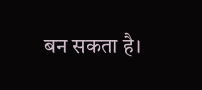बन सकता है।